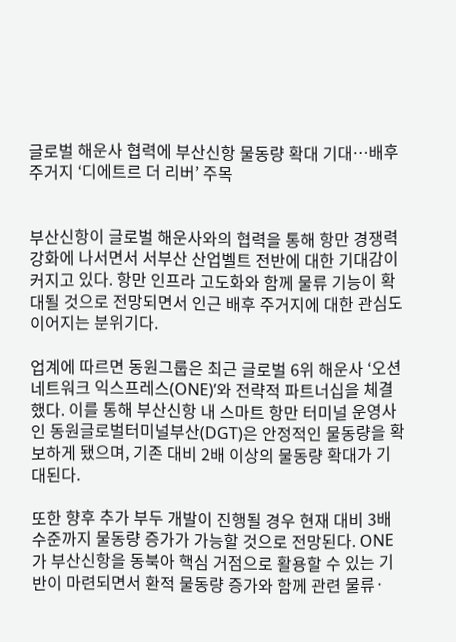글로벌 해운사 협력에 부산신항 물동량 확대 기대…배후 주거지 ‘디에트르 더 리버’ 주목


부산신항이 글로벌 해운사와의 협력을 통해 항만 경쟁력 강화에 나서면서 서부산 산업벨트 전반에 대한 기대감이 커지고 있다. 항만 인프라 고도화와 함께 물류 기능이 확대될 것으로 전망되면서 인근 배후 주거지에 대한 관심도 이어지는 분위기다.

업계에 따르면 동원그룹은 최근 글로벌 6위 해운사 ‘오션 네트워크 익스프레스(ONE)’와 전략적 파트너십을 체결했다. 이를 통해 부산신항 내 스마트 항만 터미널 운영사인 동원글로벌터미널부산(DGT)은 안정적인 물동량을 확보하게 됐으며, 기존 대비 2배 이상의 물동량 확대가 기대된다.

또한 향후 추가 부두 개발이 진행될 경우 현재 대비 3배 수준까지 물동량 증가가 가능할 것으로 전망된다. ONE가 부산신항을 동북아 핵심 거점으로 활용할 수 있는 기반이 마련되면서 환적 물동량 증가와 함께 관련 물류·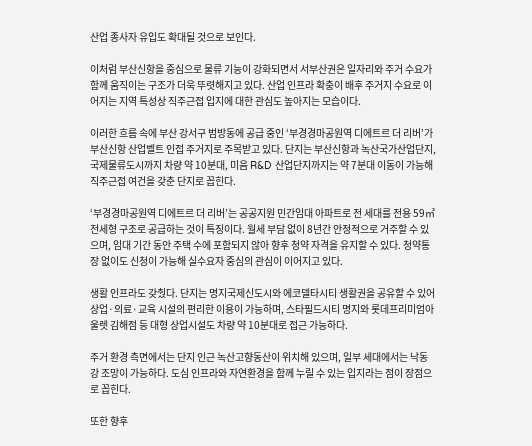산업 종사자 유입도 확대될 것으로 보인다.

이처럼 부산신항을 중심으로 물류 기능이 강화되면서 서부산권은 일자리와 주거 수요가 함께 움직이는 구조가 더욱 뚜렷해지고 있다. 산업 인프라 확충이 배후 주거지 수요로 이어지는 지역 특성상 직주근접 입지에 대한 관심도 높아지는 모습이다.

이러한 흐름 속에 부산 강서구 범방동에 공급 중인 ‘부경경마공원역 디에트르 더 리버’가 부산신항 산업벨트 인접 주거지로 주목받고 있다. 단지는 부산신항과 녹산국가산업단지, 국제물류도시까지 차량 약 10분대, 미음 R&D 산업단지까지는 약 7분대 이동이 가능해 직주근접 여건을 갖춘 단지로 꼽힌다.

‘부경경마공원역 디에트르 더 리버’는 공공지원 민간임대 아파트로 전 세대를 전용 59㎡ 전세형 구조로 공급하는 것이 특징이다. 월세 부담 없이 8년간 안정적으로 거주할 수 있으며, 임대 기간 동안 주택 수에 포함되지 않아 향후 청약 자격을 유지할 수 있다. 청약통장 없이도 신청이 가능해 실수요자 중심의 관심이 이어지고 있다.

생활 인프라도 갖췄다. 단지는 명지국제신도시와 에코델타시티 생활권을 공유할 수 있어 상업·의료·교육 시설의 편리한 이용이 가능하며, 스타필드시티 명지와 롯데프리미엄아울렛 김해점 등 대형 상업시설도 차량 약 10분대로 접근 가능하다.

주거 환경 측면에서는 단지 인근 녹산고향동산이 위치해 있으며, 일부 세대에서는 낙동강 조망이 가능하다. 도심 인프라와 자연환경을 함께 누릴 수 있는 입지라는 점이 장점으로 꼽힌다.

또한 향후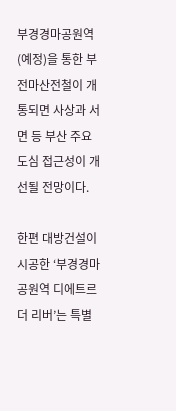부경경마공원역(예정)을 통한 부전마산전철이 개통되면 사상과 서면 등 부산 주요 도심 접근성이 개선될 전망이다.

한편 대방건설이 시공한 ‘부경경마공원역 디에트르 더 리버’는 특별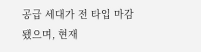공급 세대가 전 타입 마감됐으며, 현재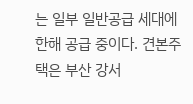는 일부 일반공급 세대에 한해 공급 중이다. 견본주택은 부산 강서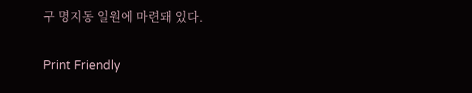구 명지동 일원에 마련돼 있다.

Print Friendly